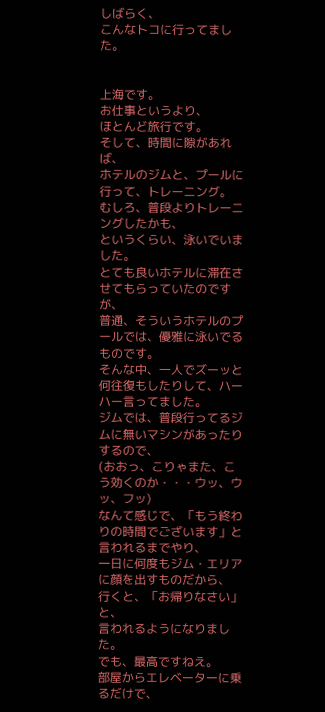しばらく、
こんなトコに行ってました。


上海です。
お仕事というより、
ほとんど旅行です。
そして、時間に隙があれば、
ホテルのジムと、プールに行って、トレーニング。
むしろ、普段よりトレーニングしたかも、
というくらい、泳いでいました。
とても良いホテルに滞在させてもらっていたのですが、
普通、そういうホテルのプールでは、優雅に泳いでるものです。
そんな中、一人でズーッと何往復もしたりして、ハーハー言ってました。
ジムでは、普段行ってるジムに無いマシンがあったりするので、
(おおっ、こりゃまた、こう効くのか・・・ウッ、ウッ、フッ)
なんて感じで、「もう終わりの時間でございます」と言われるまでやり、
一日に何度もジム・エリアに顔を出すものだから、
行くと、「お帰りなさい」と、
言われるようになりました。
でも、最高ですねえ。
部屋からエレベーターに乗るだけで、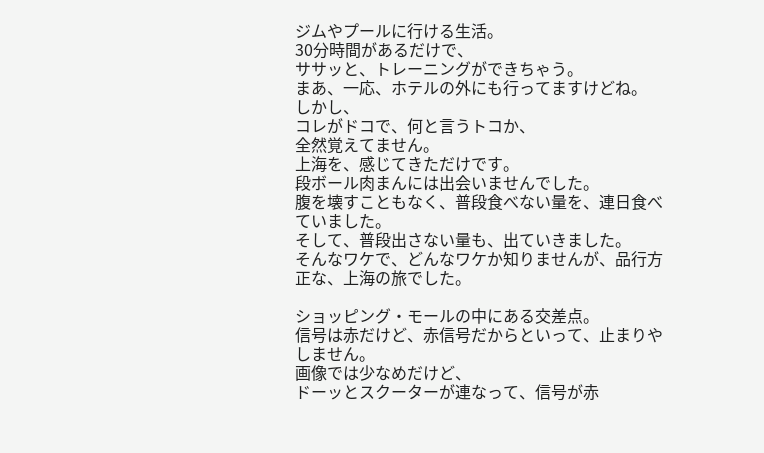ジムやプールに行ける生活。
30分時間があるだけで、
ササッと、トレーニングができちゃう。
まあ、一応、ホテルの外にも行ってますけどね。
しかし、
コレがドコで、何と言うトコか、
全然覚えてません。
上海を、感じてきただけです。
段ボール肉まんには出会いませんでした。
腹を壊すこともなく、普段食べない量を、連日食べていました。
そして、普段出さない量も、出ていきました。
そんなワケで、どんなワケか知りませんが、品行方正な、上海の旅でした。

ショッピング・モールの中にある交差点。
信号は赤だけど、赤信号だからといって、止まりやしません。
画像では少なめだけど、
ドーッとスクーターが連なって、信号が赤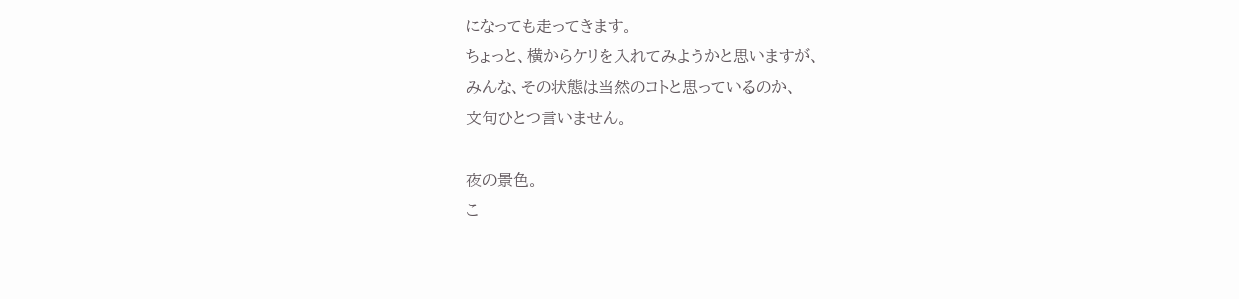になっても走ってきます。
ちょっと、横からケリを入れてみようかと思いますが、
みんな、その状態は当然のコトと思っているのか、
文句ひとつ言いません。

夜の景色。
こ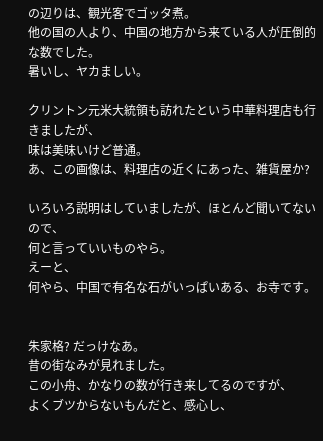の辺りは、観光客でゴッタ煮。
他の国の人より、中国の地方から来ている人が圧倒的な数でした。
暑いし、ヤカましい。

クリントン元米大統領も訪れたという中華料理店も行きましたが、
味は美味いけど普通。
あ、この画像は、料理店の近くにあった、雑貨屋か?

いろいろ説明はしていましたが、ほとんど聞いてないので、
何と言っていいものやら。
えーと、
何やら、中国で有名な石がいっぱいある、お寺です。


朱家格? だっけなあ。
昔の街なみが見れました。
この小舟、かなりの数が行き来してるのですが、
よくブツからないもんだと、感心し、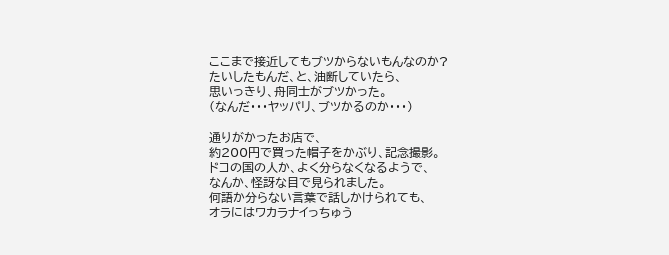ここまで接近してもブツからないもんなのか?
たいしたもんだ、と、油断していたら、
思いっきり、舟同士がブツかった。
(なんだ・・・ヤッパリ、ブツかるのか・・・)

通りがかったお店で、
約200円で買った帽子をかぶり、記念撮影。
ドコの国の人か、よく分らなくなるようで、
なんか、怪訝な目で見られました。
何語か分らない言葉で話しかけられても、
オラにはワカラナイっちゅう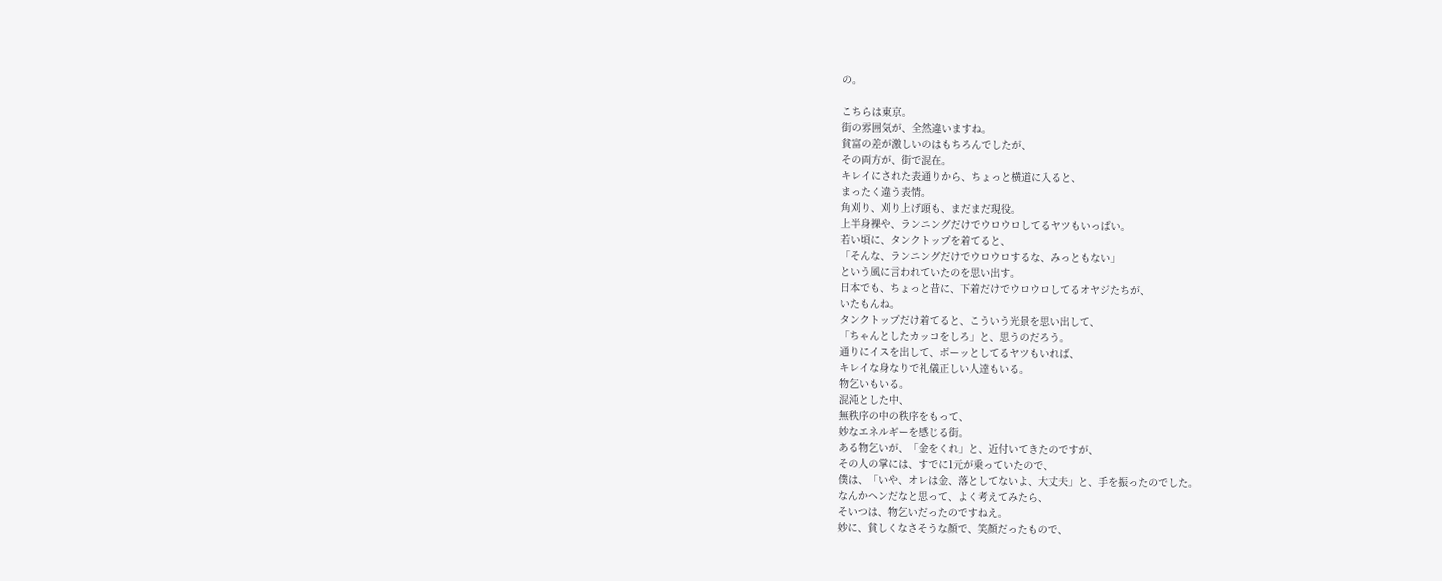の。

こちらは東京。
街の雰囲気が、全然違いますね。
貧富の差が激しいのはもちろんでしたが、
その両方が、街で混在。
キレイにされた表通りから、ちょっと横道に入ると、
まったく違う表情。
角刈り、刈り上げ頭も、まだまだ現役。
上半身裸や、ランニングだけでウロウロしてるヤツもいっぱい。
若い頃に、タンクトップを着てると、
「そんな、ランニングだけでウロウロするな、みっともない」
という風に言われていたのを思い出す。
日本でも、ちょっと昔に、下着だけでウロウロしてるオヤジたちが、
いたもんね。
タンクトップだけ着てると、こういう光景を思い出して、
「ちゃんとしたカッコをしろ」と、思うのだろう。
通りにイスを出して、ボーッとしてるヤツもいれば、
キレイな身なりで礼儀正しい人達もいる。
物乞いもいる。
混沌とした中、
無秩序の中の秩序をもって、
妙なエネルギーを感じる街。
ある物乞いが、「金をくれ」と、近付いてきたのですが、
その人の掌には、すでに1元が乗っていたので、
僕は、「いや、オレは金、落としてないよ、大丈夫」と、手を振ったのでした。
なんかヘンだなと思って、よく考えてみたら、
そいつは、物乞いだったのですねえ。
妙に、貧しくなさそうな顔で、笑顔だったもので、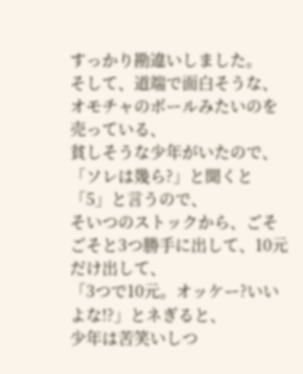すっかり勘違いしました。
そして、道端で面白そうな、オモチャのボールみたいのを売っている、
貧しそうな少年がいたので、
「ソレは幾ら?」と聞くと
「5」と言うので、
そいつのストックから、ごそごそと3つ勝手に出して、10元だけ出して、
「3つで10元。オッケー?いいよな!?」とネぎると、
少年は苦笑いしつ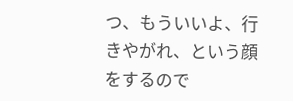つ、もういいよ、行きやがれ、という顔をするので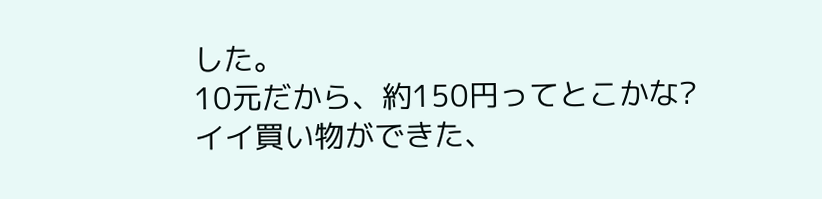した。
10元だから、約150円ってとこかな?
イイ買い物ができた、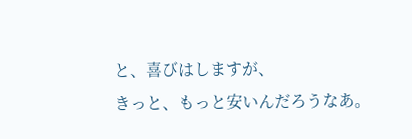と、喜びはしますが、
きっと、もっと安いんだろうなあ。